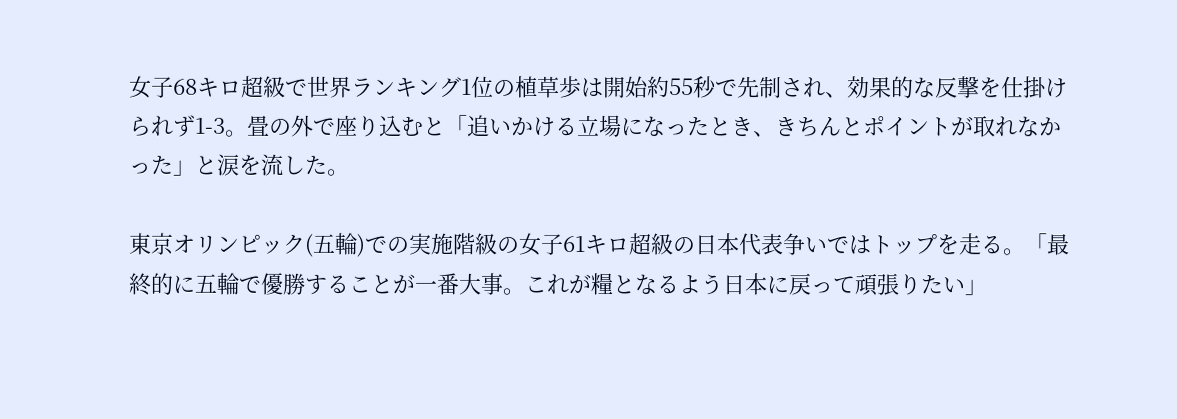女子68キロ超級で世界ランキング1位の植草歩は開始約55秒で先制され、効果的な反撃を仕掛けられず1-3。畳の外で座り込むと「追いかける立場になったとき、きちんとポイントが取れなかった」と涙を流した。

東京オリンピック(五輪)での実施階級の女子61キロ超級の日本代表争いではトップを走る。「最終的に五輪で優勝することが一番大事。これが糧となるよう日本に戻って頑張りたい」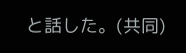と話した。(共同)